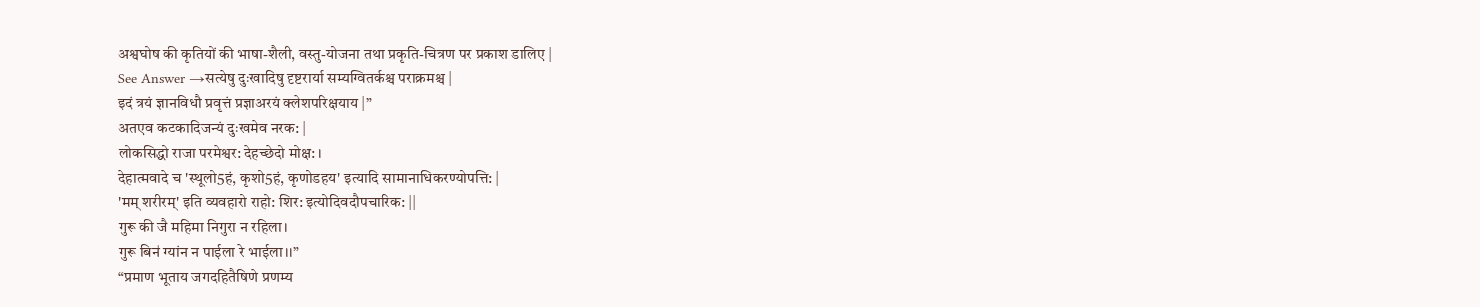अश्वघोष की कृतियों की भाषा-शैली, वस्तु-योजना तथा प्रकृति-चित्रण पर प्रकाश डालिए |
See Answer →सत्येषु दुःखादिषु दृष्टरार्या सम्यग्वितर्कश्च पराक्रमश्च |
इदं त्रयं ज्ञानविधौ प्रवृत्तं प्रज्ञाअरयं क्लेशपरिक्षयाय |”
अतएव कटकादिजन्यं दुःखमेव नरक: |
लोकसिद्धो राजा परमेश्वर: देहच्छेदो मोक्ष: ।
देहात्मवादे च 'स्थूलो5हं, कृशो5हं, कृणोडहय' इत्यादि सामानाधिकरण्योपत्ति: |
'मम् शरीरम्' इति व्यवहारो राहो: शिर: इत्योदिवदौपचारिक: ||
गुरू की जै महिमा निगुरा न रहिला।
गुरू बिन॑ ग्यांन न पाईला रे भाईला।।”
“प्रमाण भूताय जगदहितैषिणे प्रणम्य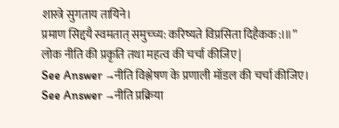शास्त्रे सुगताय तायिने।
प्रमाण सिद्दयै स्वमतात् समुच्च्य: करिष्यते विप्रसिता दिहैकक:।॥”
लोक नीति की प्रकृति तथा महत्व की चर्चा कीजिए |
See Answer →नीति विश्लेषण के प्रणाली मॉडल की चर्चा कीजिए।
See Answer →नीति प्रक्रिया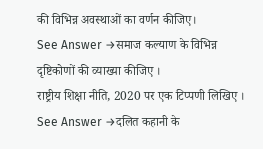की विभिन्न अवस्थाओं का वर्णन कीजिए।
See Answer →समाज कल्याण के विभिन्न दृष्टिकोणों की व्याख्या कीजिए ।
राष्ट्रीय शिक्षा नीति, 2020 पर एक टिप्पणी लिखिए ।
See Answer →दलित कहानी के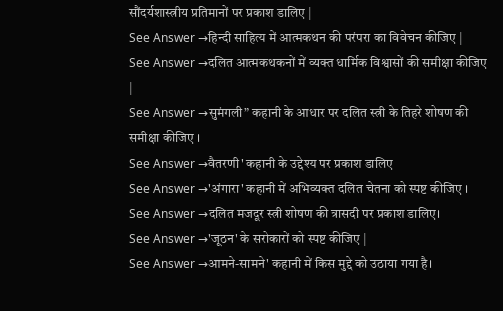सौंदर्यशास्त्रीय प्रतिमानों पर प्रकाश डालिए |
See Answer →हिन्दी साहित्य में आत्मकथन की परंपरा का विवेचन कीजिए |
See Answer →दलित आत्मकथकनों में व्यक्त धार्मिक विश्वासों की समीक्षा कीजिए |
See Answer →सुमंगली” कहानी के आधार पर दलित स्त्री के तिहरे शोषण की समीक्षा कीजिए ।
See Answer →वैतरणी' कहानी के उद्देश्य पर प्रकाश डालिए
See Answer →'अंगारा' कहानी में अभिव्यक्त दलित चेतना को स्पष्ट कीजिए ।
See Answer →दलित मजदूर स्त्री शोषण की त्रासदी पर प्रकाश डालिए।
See Answer →'जूठन' के सरोकारों को स्पष्ट कीजिए |
See Answer →आमने-सामने' कहानी में किस मुद्दे को उठाया गया है।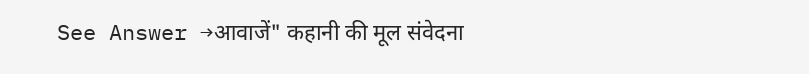See Answer →आवाजें" कहानी की मूल संवेदना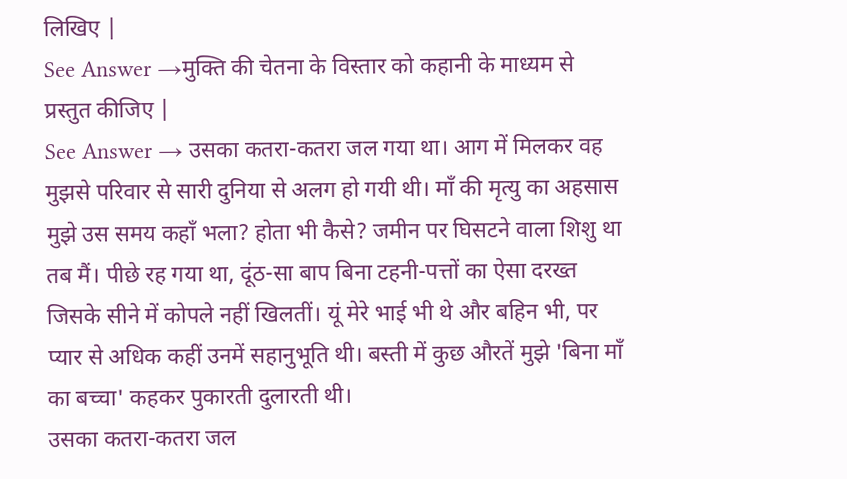लिखिए |
See Answer →मुक्ति की चेतना के विस्तार को कहानी के माध्यम से प्रस्तुत कीजिए |
See Answer → उसका कतरा-कतरा जल गया था। आग में मिलकर वह मुझसे परिवार से सारी दुनिया से अलग हो गयी थी। माँ की मृत्यु का अहसास मुझे उस समय कहाँ भला? होता भी कैसे? जमीन पर घिसटने वाला शिशु था तब मैं। पीछे रह गया था, दूंठ-सा बाप बिना टहनी-पत्तों का ऐसा दरख्त जिसके सीने में कोपले नहीं खिलतीं। यूं मेरे भाई भी थे और बहिन भी, पर प्यार से अधिक कहीं उनमें सहानुभूति थी। बस्ती में कुछ औरतें मुझे 'बिना माँ का बच्चा' कहकर पुकारती दुलारती थी।
उसका कतरा-कतरा जल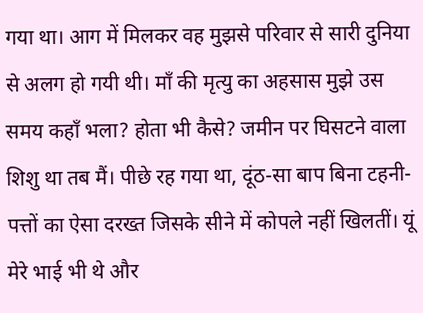गया था। आग में मिलकर वह मुझसे परिवार से सारी दुनिया से अलग हो गयी थी। माँ की मृत्यु का अहसास मुझे उस समय कहाँ भला? होता भी कैसे? जमीन पर घिसटने वाला शिशु था तब मैं। पीछे रह गया था, दूंठ-सा बाप बिना टहनी-पत्तों का ऐसा दरख्त जिसके सीने में कोपले नहीं खिलतीं। यूं मेरे भाई भी थे और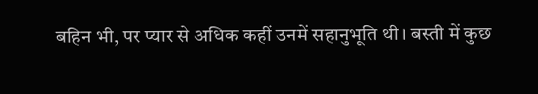बहिन भी, पर प्यार से अधिक कहीं उनमें सहानुभूति थी। बस्ती में कुछ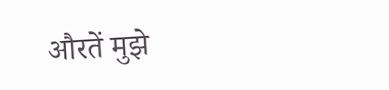औरतें मुझे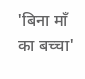'बिना माँ का बच्चा'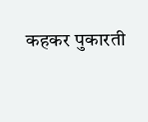कहकर पुकारती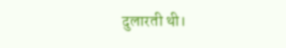दुलारती थी।